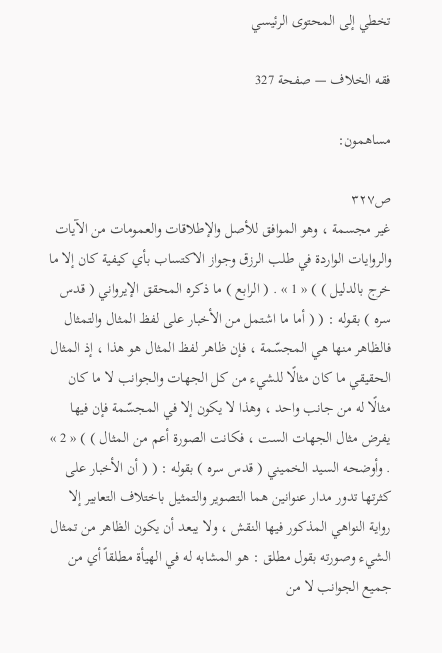تخطي إلى المحتوى الرئيسي

فقه الخلاف — صفحة 327

مساهمون:

ص٣٢٧
غير مجسمة ، وهو الموافق للأصل والإطلاقات والعمومات من الآيات والروايات الواردة في طلب الرزق وجواز الاكتساب بأي كيفية كان إلا ما خرج بالدليل ) ) « 1 » . ( الرابع ) ما ذكره المحقق الإيرواني ( قدس سره ) بقوله : ( ( أما ما اشتمل من الأخبار على لفظ المثال والتمثال فالظاهر منها هي المجسّمة ، فإن ظاهر لفظ المثال هو هذا ، إذ المثال الحقيقي ما كان مثالًا للشيء من كل الجهات والجوانب لا ما كان مثالًا له من جانب واحد ، وهذا لا يكون إلا في المجسّمة فإن فيها يفرض مثال الجهات الست ، فكانت الصورة أعم من المثال ) ) « 2 » . وأوضحه السيد الخميني ( قدس سره ) بقوله : ( ( أن الأخبار على كثرتها تدور مدار عنوانين هما التصوير والتمثيل باختلاف التعابير إلا رواية النواهي المذكور فيها النقش ، ولا يبعد أن يكون الظاهر من تمثال الشيء وصورته بقول مطلق : هو المشابه له في الهيأة مطلقاً أي من جميع الجوانب لا من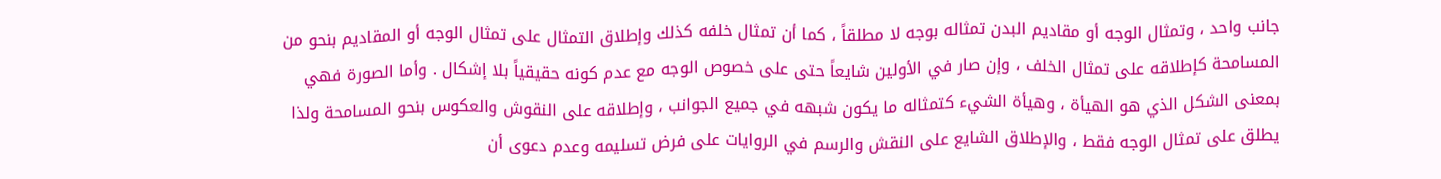جانب واحد ، وتمثال الوجه أو مقاديم البدن تمثاله بوجه لا مطلقاً ، كما أن تمثال خلفه كذلك وإطلاق التمثال على تمثال الوجه أو المقاديم بنحو من المسامحة كإطلاقه على تمثال الخلف ، وإن صار في الأولين شايعاً حتى على خصوص الوجه مع عدم كونه حقيقياً بلا إشكال . وأما الصورة فهي بمعنى الشكل الذي هو الهيأة ، وهيأة الشيء كتمثاله ما يكون شبهه في جميع الجوانب ، وإطلاقه على النقوش والعكوس بنحو المسامحة ولذا يطلق على تمثال الوجه فقط ، والإطلاق الشايع على النقش والرسم في الروايات على فرض تسليمه وعدم دعوى أن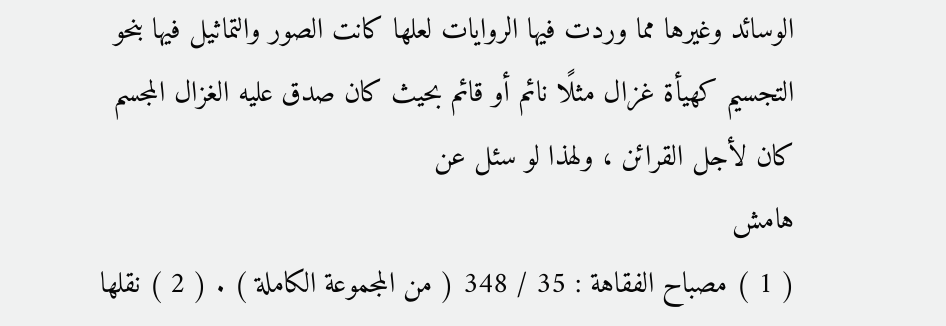الوسائد وغيرها مما وردت فيها الروايات لعلها كانت الصور والتماثيل فيها بنحو التجسيم كهيأة غزال مثلًا نائم أو قائم بحيث كان صدق عليه الغزال المجسم كان لأجل القرائن ، ولهذا لو سئل عن
هامش
( 1 ) مصباح الفقاهة : 35 / 348 ( من المجموعة الكاملة ) . ( 2 ) نقلها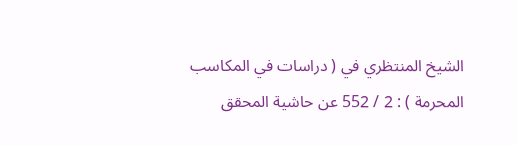الشيخ المنتظري في ( دراسات في المكاسب المحرمة ) : 2 / 552 عن حاشية المحقق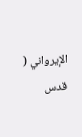الإيرواني ( قدس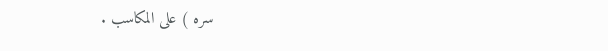سره ) على المكاسب .